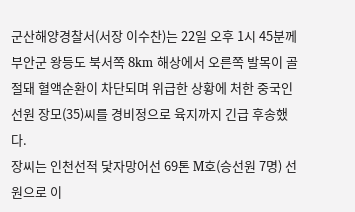군산해양경찰서(서장 이수찬)는 22일 오후 1시 45분께 부안군 왕등도 북서쪽 8km 해상에서 오른쪽 발목이 골절돼 혈액순환이 차단되며 위급한 상황에 처한 중국인 선원 장모(35)씨를 경비정으로 육지까지 긴급 후송했다.
장씨는 인천선적 닻자망어선 69톤 M호(승선원 7명) 선원으로 이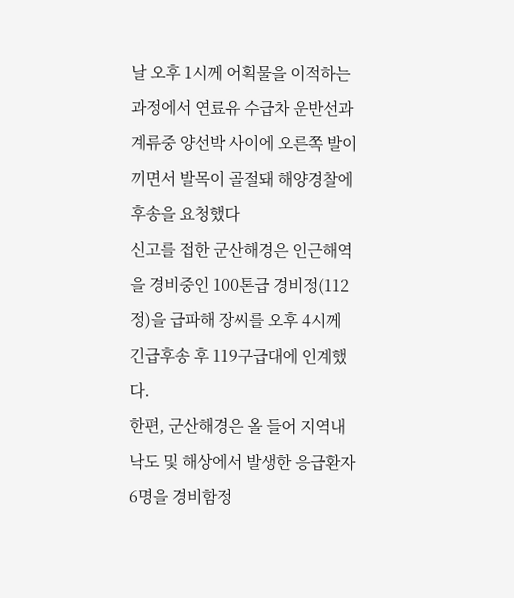날 오후 1시께 어획물을 이적하는 과정에서 연료유 수급차 운반선과 계류중 양선박 사이에 오른쪽 발이 끼면서 발목이 골절돼 해양경찰에 후송을 요청했다
신고를 접한 군산해경은 인근해역을 경비중인 100톤급 경비정(112정)을 급파해 장씨를 오후 4시께 긴급후송 후 119구급대에 인계했다.
한편, 군산해경은 올 들어 지역내 낙도 및 해상에서 발생한 응급환자 6명을 경비함정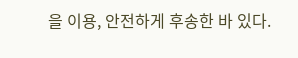을 이용, 안전하게 후송한 바 있다.